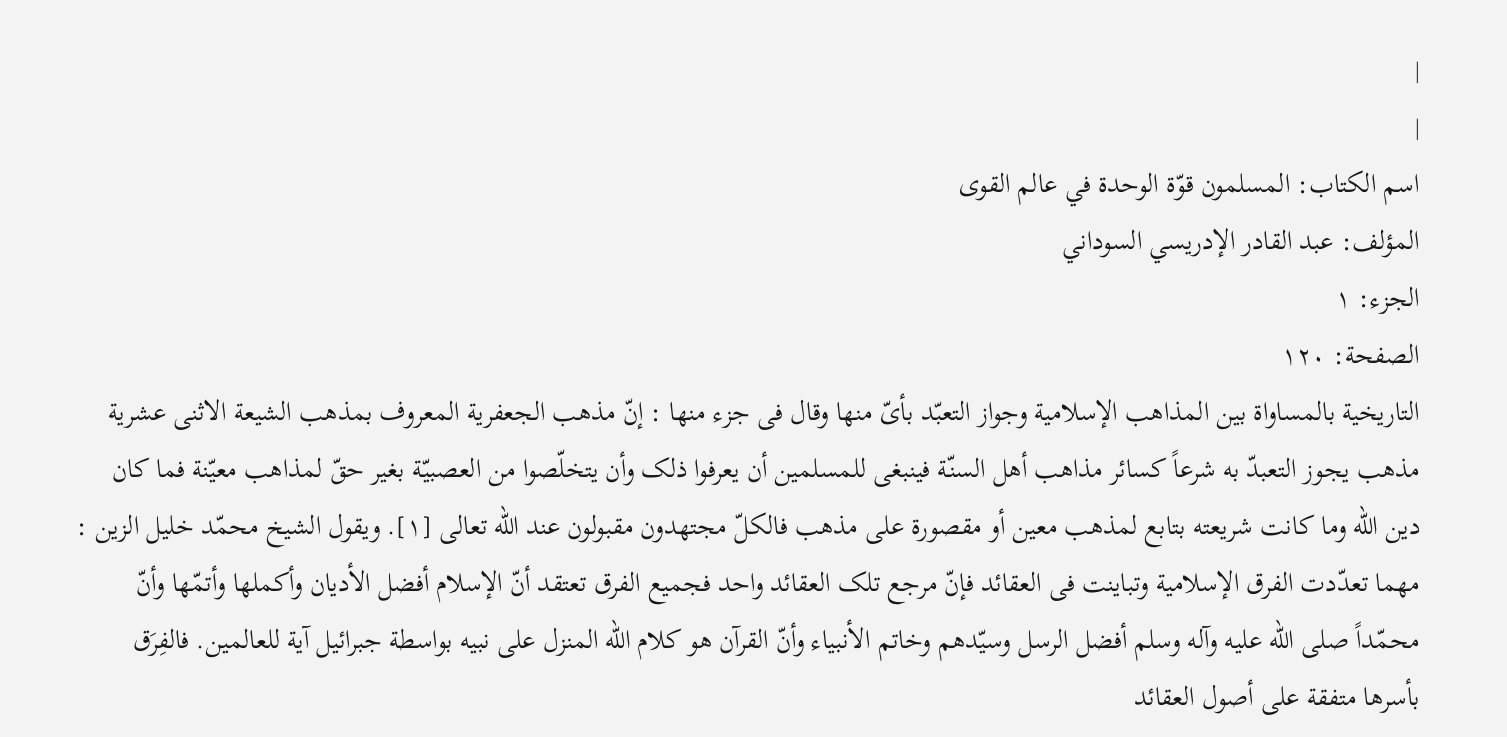|
|
اسم الکتاب: المسلمون قوّة الوحدة في عالم القوى
المؤلف: عبد القادر الإدريسي السوداني
الجزء: ۱
الصفحة: ۱۲٠
التاریخیة بالمساواة بین المذاهب الإسلامیة وجواز التعبّد بأیّ منها وقال فی جزء منها : إنّ مذهب الجعفریة المعروف بمذهب الشیعة الاثنى عشریة مذهب یجوز التعبدّ به شرعاً کسائر مذاهب أهل السنّة فینبغی للمسلمین أن یعرفوا ذلک وأن یتخلّصوا من العصبیّة بغیر حقّ لمذاهب معیّنة فما کان دین الله وما کانت شریعته بتابع لمذهب معین أو مقصورة على مذهب فالکلّ مجتهدون مقبولون عند الله تعالى [١]. ویقول الشیخ محمّد خلیل الزین : مهما تعدّدت الفرق الإسلامیة وتباینت فی العقائد فإنّ مرجع تلک العقائد واحد فجمیع الفرق تعتقد أنّ الإسلام أفضل الأدیان وأکملها وأتمّها وأنّ محمّداً صلى الله علیه وآله وسلم أفضل الرسل وسیّدهم وخاتم الأنبیاء وأنّ القرآن هو کلام الله المنزل على نبیه بواسطة جبرائیل آیة للعالمین. فالفِرَق بأسرها متفقة على أصول العقائد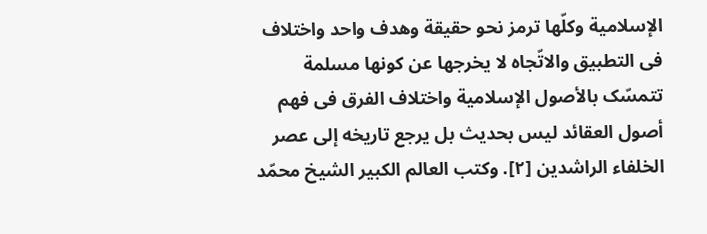الإسلامیة وکلّها ترمز نحو حقیقة وهدف واحد واختلاف فی التطبیق والاتّجاه لا یخرجها عن کونها مسلمة تتمسّک بالأصول الإسلامیة واختلاف الفرق فی فهم أصول العقائد لیس بحدیث بل یرجع تاریخه إلى عصر الخلفاء الراشدین [٢]. وکتب العالم الکبیر الشیخ محمّد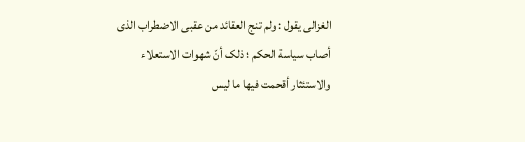الغزالی یقول : ولم تنج العقائد من عقبى الاضطراب الذی أصاب سیاسة الحکم ؛ ذلک أنّ شهوات الاستعلاء والاستئثار أقحمت فیها ما لیس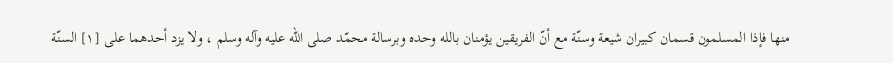منها فإذا المسلمون قسمان کبیران شیعة وسنّة مع أنّ الفریقین یؤمنان بالله وحده وبرسالة محمّد صلى الله علیه وآله وسلم ، ولا یزد أحدهما على [١] السنّة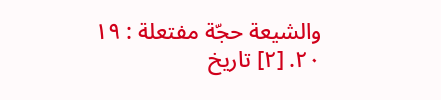والشیعة حجّة مفتعلة : ١٩ ٢٠. [٢] تاریخ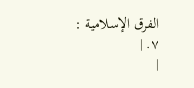الفرق الإسلامیة : ٧. |
|